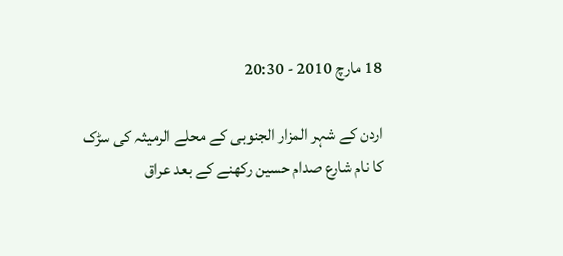18 مارچ 2010 - 20:30

اردن کے شہر المزار الجنوبی کے محلے الرمیثہ کی سڑک کا نام شارع صدام حسین رکھنے کے بعد عراق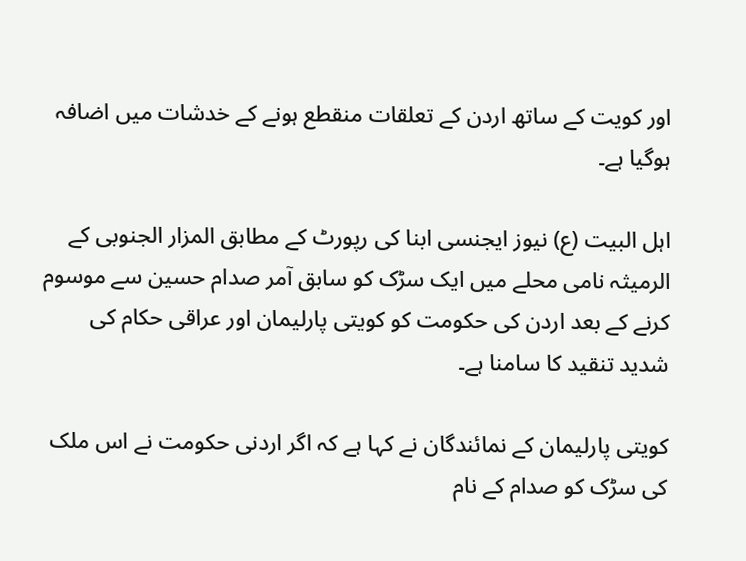اور کویت کے ساتھ اردن کے تعلقات منقطع ہونے کے خدشات میں اضافہ ہوگیا ہے۔

اہل البیت (ع) نیوز ایجنسی ابنا کی رپورٹ کے مطابق المزار الجنوبی کے الرمیثہ نامی محلے میں ایک سڑک کو سابق آمر صدام حسین سے موسوم کرنے کے بعد اردن کی حکومت کو کویتی پارلیمان اور عراقی حکام کی شدید تنقید کا سامنا ہے۔

کویتی پارلیمان کے نمائندگان نے کہا ہے کہ اگر اردنی حکومت نے اس ملک کی سڑک کو صدام کے نام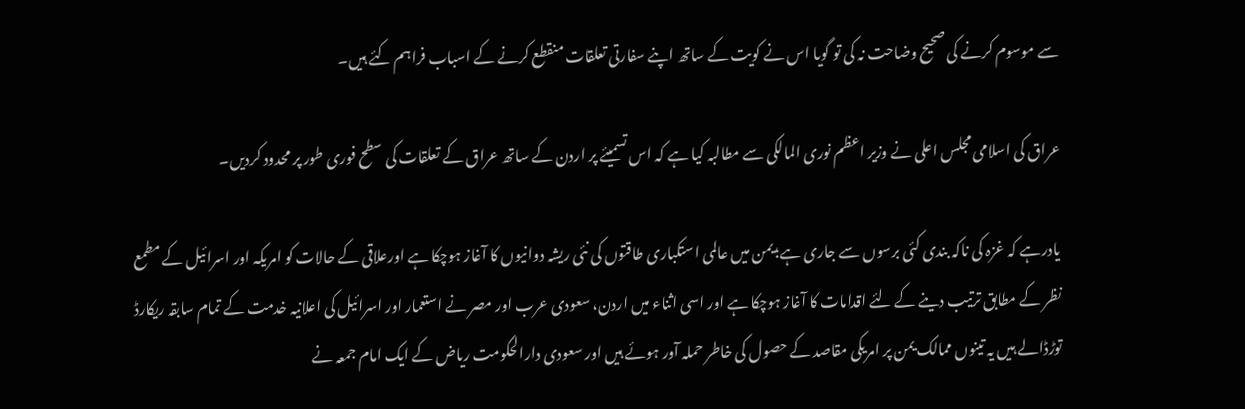سے موسوم کرنے کی صحیح وضاحت نہ کی تو گویا اس نے کویت کے ساتھ اپنے سفارتی تعلقات منقطع کرنے کے اسباب فراہم کئے ہیں۔

عراق کی اسلامی مجلس اعلی نے وزیر اعظم نوری المالکی سے مطالبہ کیا ہے کہ اس تسمیئے پر اردن کے ساتھ عراق کے تعلقات کی سطح فوری طور پر محدود کردیں۔

یادرہے کہ غزہ کی ناکہ بندی کئی برسوں سے جاری ہے؛ یمن میں عالمی استکباری طاقتوں کی نئی ریشہ دوانیوں کا آغاز ہوچکا ہے اورعلاقی کے حالات کو امریکہ اور اسرائیل کے مطمع نظر کے مطابق ترتیب دینے کے لئے اقدامات کا آغاز ہوچکا ہے اور اسی اثناء میں اردن، سعودی عرب اور مصر نے استعمار اور اسرائیل کی اعلانیہ خدمت کے تمام سابقہ ریکارڈ توڑڈالے ہیں یہ تینوں ممالک یمن پر امریکی مقاصد کے حصول کی خاطر حملہ آور ہوئے ہیں اور سعودی دارالحکومت ریاض کے ایک امام جمعہ نے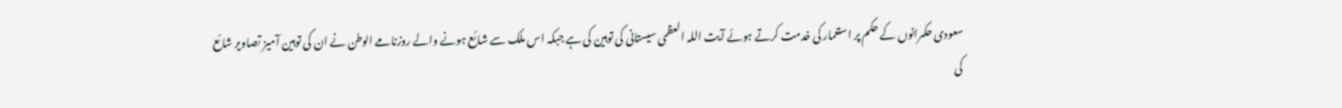سعودی حکمرانوں کے حکم پر استعمار کی خدمت کرتے ہوئے آیت اللہ العظمی سیستانی کی توہین کی ہے جبکہ اس ملک سے شائع ہونے والے روزنامے الوطن نے ان کی توہین آمیز تصاویر شائع کی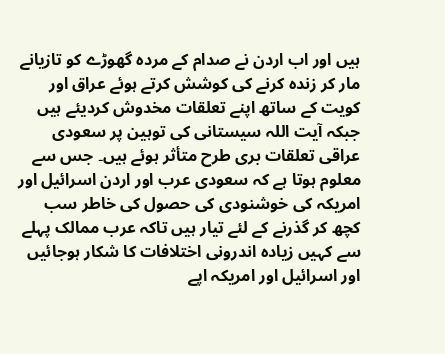ہیں اور اب اردن نے صدام کے مردہ گھوڑے کو تازیانے مار کر زندہ کرنے کی کوشش کرتے ہوئے عراق اور کویت کے ساتھ اپنے تعلقات مخدوش کردیئے ہیں جبکہ آیت اللہ سیستانی کی توہین پر سعودی عراقی تعلقات بری طرح متأثر ہوئے ہیں۔ جس سے معلوم ہوتا ہے کہ سعودی عرب اور اردن اسرائیل اور امریکہ کی خوشنودی کی حصول کی خاطر سب کچھ کر گذرنے کے لئے تیار ہیں تاکہ عرب ممالک پہلے سے کہیں زیادہ اندرونی اختلافات کا شکار ہوجائیں اور اسرائیل اور امریکہ اپے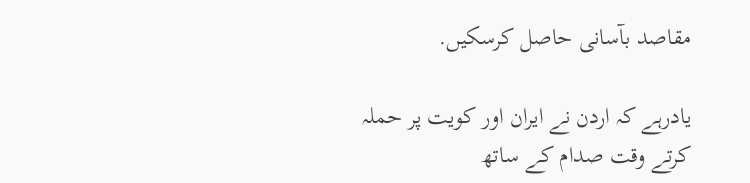مقاصد بآسانی حاصل کرسکیں.

یادرہے کہ اردن نے ایران اور کویت پر حملہ کرتے وقت صدام کے ساتھ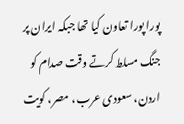پورا پورا تعاون کیا تھا جبکہ ایران پر جنگ مسلط کرتے وقت صدام کو اردن، سعودی عرب، مصر، کویت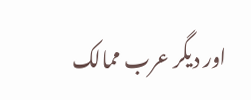اور دیگر عرب ممالک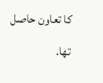کا تعاون حاصل تھا.